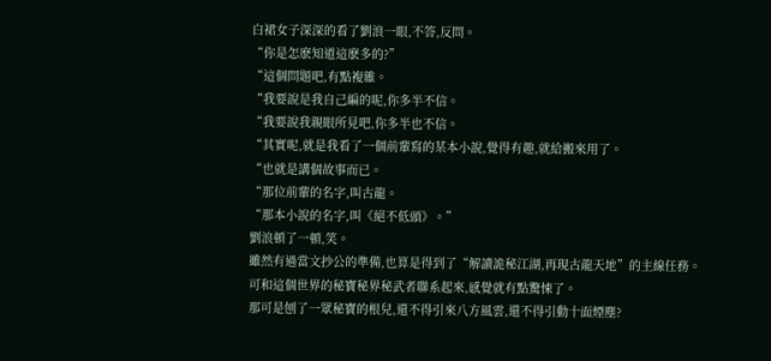白裙女子深深的看了劉浪一眼,不答,反問。
“你是怎麽知道這麽多的?”
“這個問題吧,有點複雜。
“我要說是我自己編的呢,你多半不信。
“我要說我親眼所見吧,你多半也不信。
“其實呢,就是我看了一個前輩寫的某本小說,覺得有趣,就給搬來用了。
“也就是講個故事而已。
“那位前輩的名字,叫古龍。
“那本小說的名字,叫《絕不低頭》。”
劉浪頓了一頓,笑。
雖然有過當文抄公的準備,也算是得到了“解讀詭秘江湖,再現古龍天地”的主線任務。
可和這個世界的秘寶秘界秘武者聯系起來,感覺就有點驚悚了。
那可是刨了一眾秘寶的根兒,還不得引來八方風雲,還不得引動十面煙塵?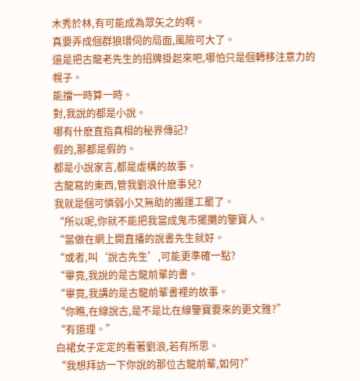木秀於林,有可能成為眾矢之的啊。
真要弄成個群狼環伺的局面,風險可大了。
還是把古龍老先生的招牌掛起來吧,哪怕只是個轉移注意力的幌子。
能擋一時算一時。
對,我說的都是小說。
哪有什麽直指真相的秘界傳記?
假的,那都是假的。
都是小說家言,都是虛構的故事。
古龍寫的東西,管我劉浪什麽事兒?
我就是個可憐弱小又無助的搬運工罷了。
“所以呢,你就不能把我當成鬼市擺攤的鑒寶人。
“當做在網上開直播的說書先生就好。
“或者,叫‘說古先生’,可能更準確一點?
“畢竟,我說的是古龍前輩的書。
“畢竟,我講的是古龍前輩書裡的故事。
“你瞧,在線說古,是不是比在線鑒寶要來的更文雅?”
“有道理。”
白裙女子定定的看著劉浪,若有所思。
“我想拜訪一下你說的那位古龍前輩,如何?”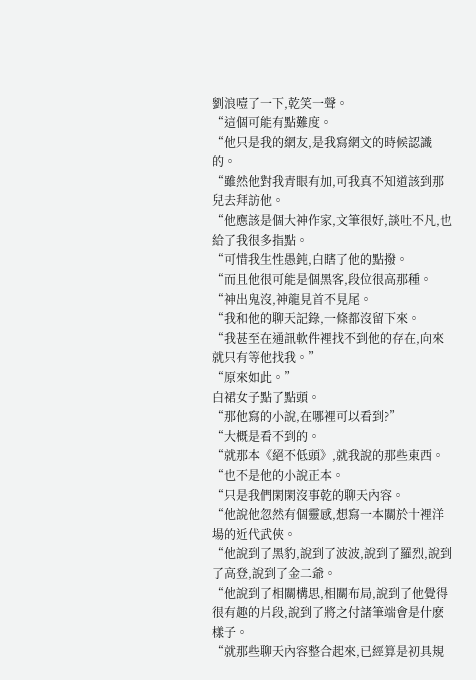劉浪噎了一下,乾笑一聲。
“這個可能有點難度。
“他只是我的網友,是我寫網文的時候認識的。
“雖然他對我青眼有加,可我真不知道該到那兒去拜訪他。
“他應該是個大神作家,文筆很好,談吐不凡,也給了我很多指點。
“可惜我生性愚鈍,白瞎了他的點撥。
“而且他很可能是個黑客,段位很高那種。
“神出鬼沒,神龍見首不見尾。
“我和他的聊天記錄,一條都沒留下來。
“我甚至在通訊軟件裡找不到他的存在,向來就只有等他找我。”
“原來如此。”
白裙女子點了點頭。
“那他寫的小說,在哪裡可以看到?”
“大概是看不到的。
“就那本《絕不低頭》,就我說的那些東西。
“也不是他的小說正本。
“只是我們閑閑沒事乾的聊天內容。
“他說他忽然有個靈感,想寫一本關於十裡洋場的近代武俠。
“他說到了黑豹,說到了波波,說到了羅烈,說到了高登,說到了金二爺。
“他說到了相關構思,相關布局,說到了他覺得很有趣的片段,說到了將之付諸筆端會是什麽樣子。
“就那些聊天內容整合起來,已經算是初具規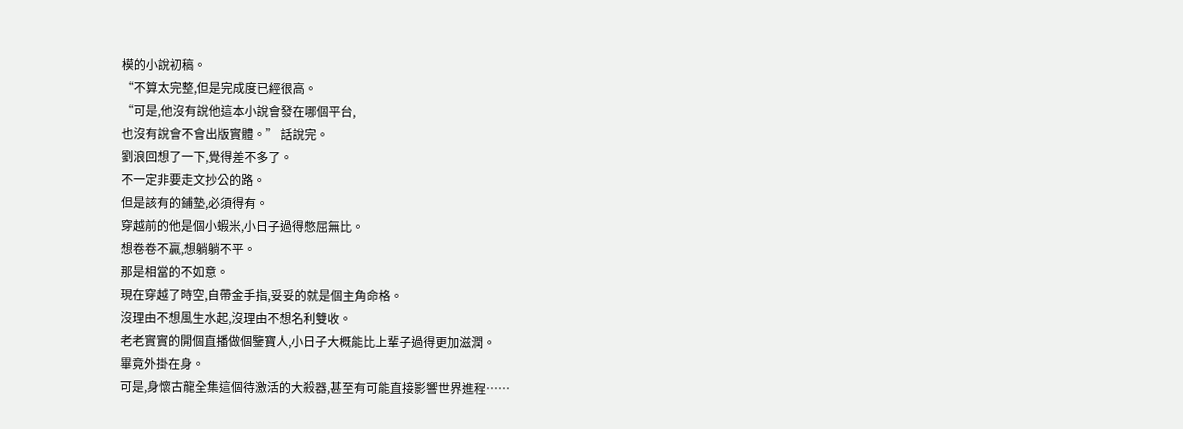模的小說初稿。
“不算太完整,但是完成度已經很高。
“可是,他沒有說他這本小說會發在哪個平台,
也沒有說會不會出版實體。” 話說完。
劉浪回想了一下,覺得差不多了。
不一定非要走文抄公的路。
但是該有的鋪墊,必須得有。
穿越前的他是個小蝦米,小日子過得憋屈無比。
想卷卷不贏,想躺躺不平。
那是相當的不如意。
現在穿越了時空,自帶金手指,妥妥的就是個主角命格。
沒理由不想風生水起,沒理由不想名利雙收。
老老實實的開個直播做個鑒寶人,小日子大概能比上輩子過得更加滋潤。
畢竟外掛在身。
可是,身懷古龍全集這個待激活的大殺器,甚至有可能直接影響世界進程……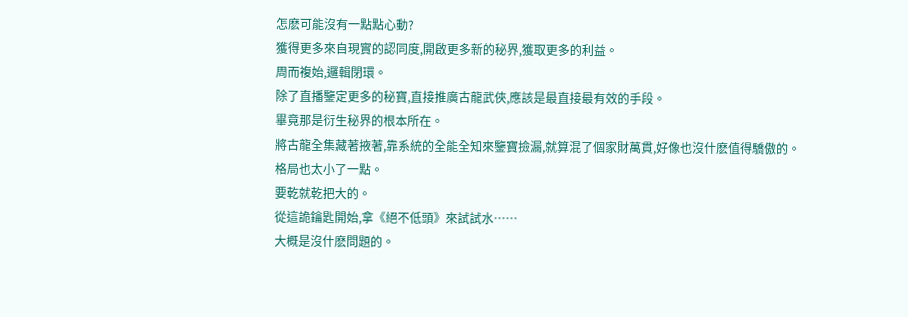怎麽可能沒有一點點心動?
獲得更多來自現實的認同度,開啟更多新的秘界,獲取更多的利益。
周而複始,邏輯閉環。
除了直播鑒定更多的秘寶,直接推廣古龍武俠,應該是最直接最有效的手段。
畢竟那是衍生秘界的根本所在。
將古龍全集藏著掖著,靠系統的全能全知來鑒寶撿漏,就算混了個家財萬貫,好像也沒什麽值得驕傲的。
格局也太小了一點。
要乾就乾把大的。
從這詭鑰匙開始,拿《絕不低頭》來試試水……
大概是沒什麽問題的。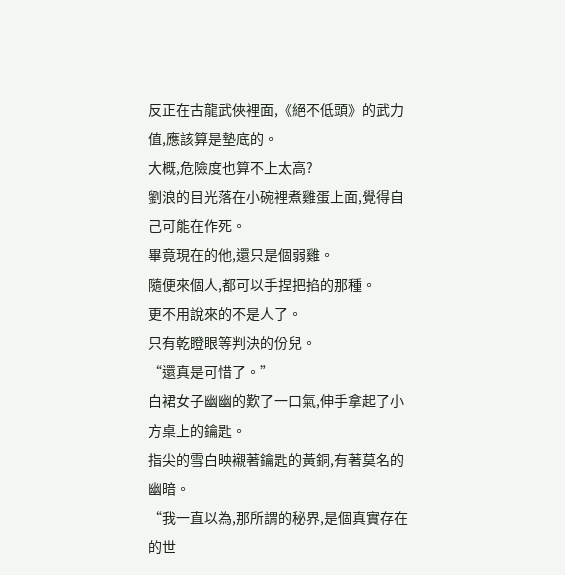反正在古龍武俠裡面,《絕不低頭》的武力值,應該算是墊底的。
大概,危險度也算不上太高?
劉浪的目光落在小碗裡煮雞蛋上面,覺得自己可能在作死。
畢竟現在的他,還只是個弱雞。
隨便來個人,都可以手捏把掐的那種。
更不用說來的不是人了。
只有乾瞪眼等判決的份兒。
“還真是可惜了。”
白裙女子幽幽的歎了一口氣,伸手拿起了小方桌上的鑰匙。
指尖的雪白映襯著鑰匙的黃銅,有著莫名的幽暗。
“我一直以為,那所謂的秘界,是個真實存在的世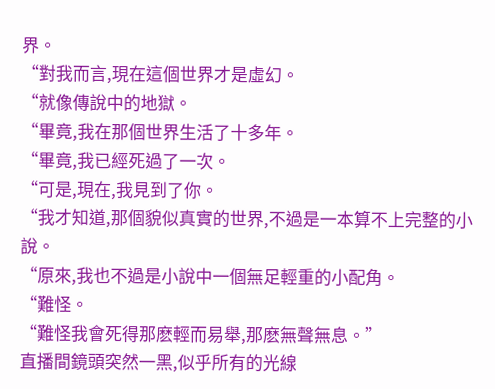界。
“對我而言,現在這個世界才是虛幻。
“就像傳說中的地獄。
“畢竟,我在那個世界生活了十多年。
“畢竟,我已經死過了一次。
“可是,現在,我見到了你。
“我才知道,那個貌似真實的世界,不過是一本算不上完整的小說。
“原來,我也不過是小說中一個無足輕重的小配角。
“難怪。
“難怪我會死得那麽輕而易舉,那麽無聲無息。”
直播間鏡頭突然一黑,似乎所有的光線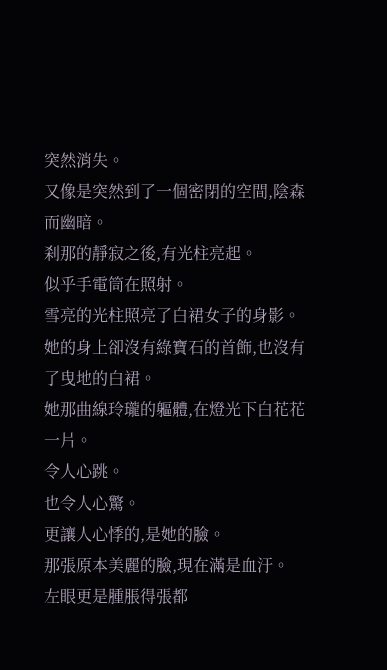突然消失。
又像是突然到了一個密閉的空間,陰森而幽暗。
刹那的靜寂之後,有光柱亮起。
似乎手電筒在照射。
雪亮的光柱照亮了白裙女子的身影。
她的身上卻沒有綠寶石的首飾,也沒有了曳地的白裙。
她那曲線玲瓏的軀體,在燈光下白花花一片。
令人心跳。
也令人心驚。
更讓人心悸的,是她的臉。
那張原本美麗的臉,現在滿是血汙。
左眼更是腫脹得張都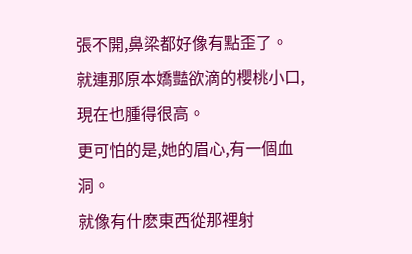張不開,鼻梁都好像有點歪了。
就連那原本嬌豔欲滴的櫻桃小口,現在也腫得很高。
更可怕的是,她的眉心,有一個血洞。
就像有什麽東西從那裡射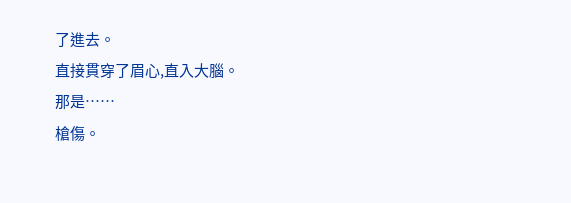了進去。
直接貫穿了眉心,直入大腦。
那是……
槍傷。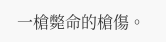一槍斃命的槍傷。